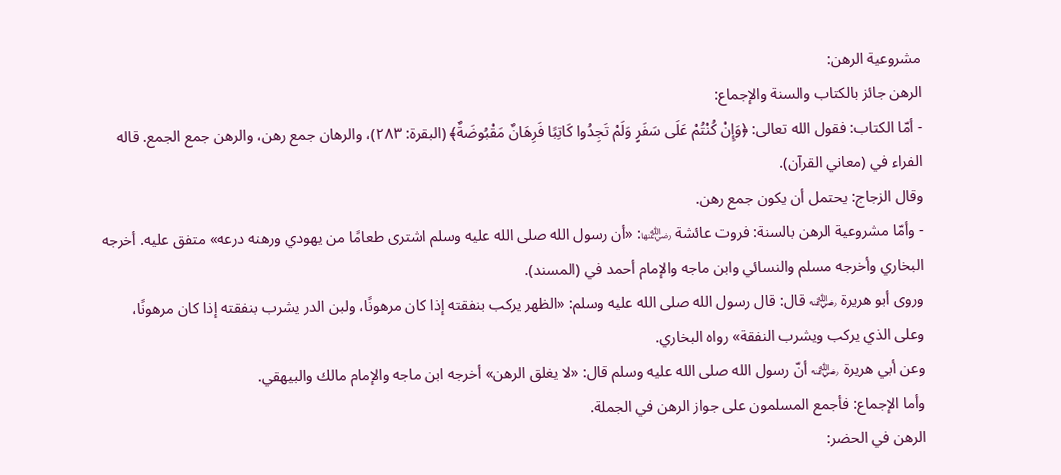مشروعية الرهن:
الرهن جائز بالكتاب والسنة والإجماع:
- أمّا الكتاب: فقول الله تعالى: ﴿وَإِنْ كُنْتُمْ عَلَى سَفَرٍ وَلَمْ تَجِدُوا كَاتِبًا فَرِهَانٌ مَقْبُوضَةٌ﴾ (البقرة: ٢٨٣)، والرهان جمع رهن، والرهن جمع الجمع. قاله الفراء في (معاني القرآن).
وقال الزجاج: يحتمل أن يكون جمع رهن.
- وأمّا مشروعية الرهن بالسنة: فروت عائشة ﵂: «أن رسول الله صلى الله عليه وسلم اشترى طعامًا من يهودي ورهنه درعه» متفق عليه. أخرجه البخاري وأخرجه مسلم والنسائي وابن ماجه والإمام أحمد في (المسند).
وروى أبو هريرة ﵁ قال: قال رسول الله صلى الله عليه وسلم: «الظهر يركب بنفقته إذا كان مرهونًا، ولبن الدر يشرب بنفقته إذا كان مرهونًا، وعلى الذي يركب ويشرب النفقة» رواه البخاري.
وعن أبي هريرة ﵁ أنّ رسول الله صلى الله عليه وسلم قال: «لا يغلق الرهن» أخرجه ابن ماجه والإمام مالك والبيهقي.
وأما الإجماع: فأجمع المسلمون على جواز الرهن في الجملة.
الرهن في الحضر: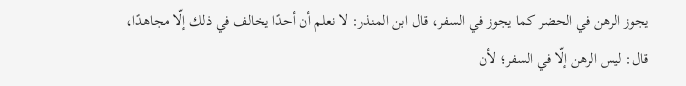يجوز الرهن في الحضر كما يجوز في السفر، قال ابن المنذر: لا نعلم أن أحدًا يخالف في ذلك إلّا مجاهدًا، قال: ليس الرهن إلّا في السفر؛ لأن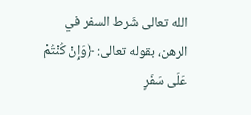الله تعالى شَرط السفر في الرهن، بقوله تعالى: ﴿وَإِنْ كُنْتُمْ عَلَى سَفَرٍ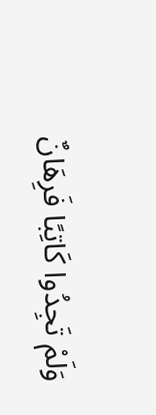وَلَمْ تَجِدُوا كَاتِبًا فَرِهَانٌ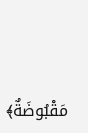مَقْبُوضَةٌ﴾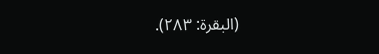(البقرة: ٢٨٣).